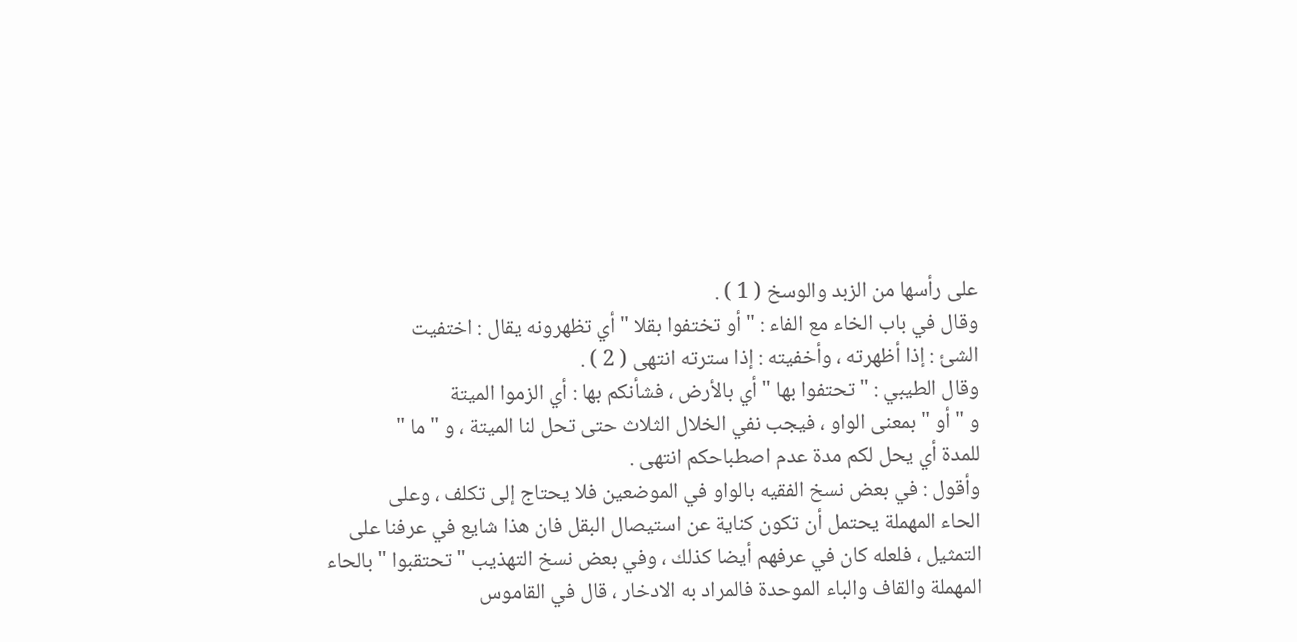على رأسها من الزبد والوسخ ( 1 ) .
وقال في باب الخاء مع الفاء : " أو تختفوا بقلا " أي تظهرونه يقال : اختفيت
الشئ : إذا أظهرته ، وأخفيته : إذا سترته انتهى ( 2 ) .
وقال الطيبي : " تحتفوا بها " أي بالأرض ، فشأنكم بها : أي الزموا الميتة
و " أو " بمعنى الواو ، فيجب نفي الخلال الثلاث حتى تحل لنا الميتة ، و " ما "
للمدة أي يحل لكم مدة عدم اصطباحكم انتهى .
وأقول : في بعض نسخ الفقيه بالواو في الموضعين فلا يحتاج إلى تكلف ، وعلى
الحاء المهملة يحتمل أن تكون كناية عن استيصال البقل فان هذا شايع في عرفنا على
التمثيل ، فلعله كان في عرفهم أيضا كذلك ، وفي بعض نسخ التهذيب " تحتقبوا " بالحاء
المهملة والقاف والباء الموحدة فالمراد به الادخار ، قال في القاموس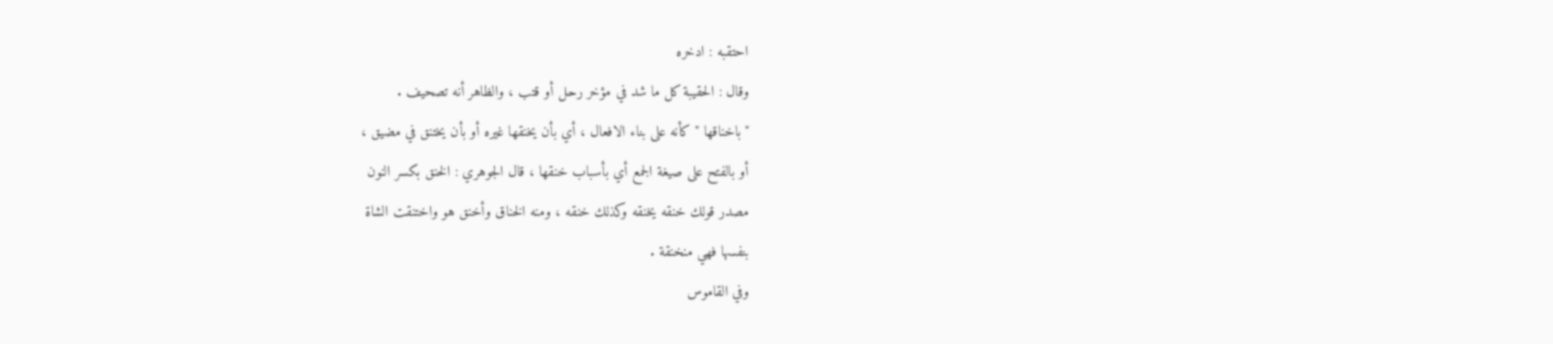احتقبه : ادخره
وقال : الحقيبة كل ما شد في مؤخر رحل أو قتب ، والظاهر أنه تصحيف .
" باخناقها " كأنه على بناء الافعال ، أي بأن يخنقها غيره أو بأن يختنق في مضيق ،
أو بالفتح على صيغة الجمع أي بأسباب خنقها ، قال الجوهري : الخنق بكسر النون
مصدر قولك خنقه يخنقه وكذلك خنقه ، ومنه الخناق وأخنق هو واختنقت الشاة
بنفسها فهي منخنقة .
وفي القاموس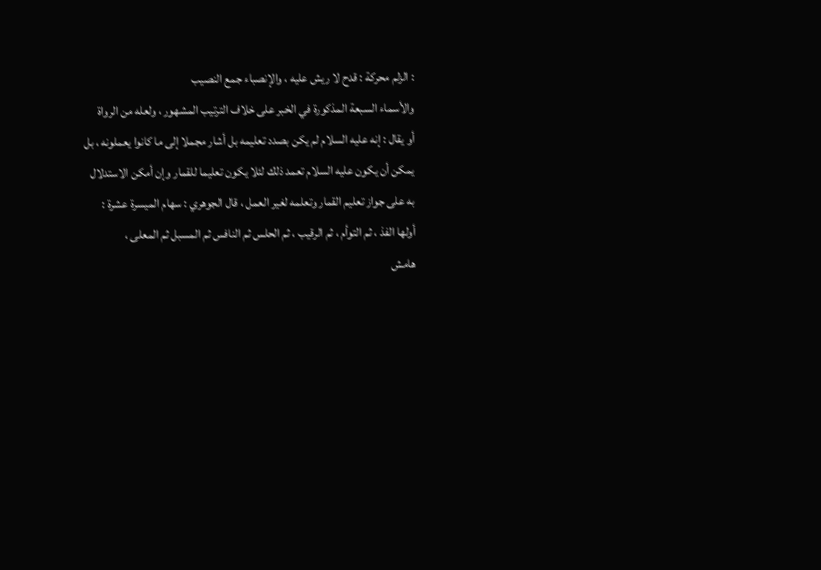: الزلم محركة : قدح لا ريش عليه ، والإنصباء جمع النصيب
والأسماء السبعة المذكورة في الخبر على خلاف الترتيب المشهور ، ولعله من الرواة
أو يقال : إنه عليه السلام لم يكن بصدد تعليمه بل أشار مجملا إلى ما كانوا يعملونه ، بل
يمكن أن يكون عليه السلام تعمد ذلك لئلا يكون تعليما للقمار وإن أمكن الاستدلال
به على جواز تعليم القمار وتعلمه لغير العمل ، قال الجوهري : سهام الميسرة عشرة :
أولها الفذ ، ثم التوأم ، ثم الرقيب ، ثم الحلس ثم النافس ثم المسبل ثم المعلى ،
هامش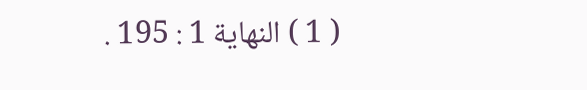( 1 ) النهاية 1 : 195 .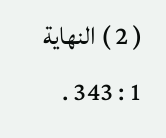( 2 ) النهاية 1 : 343 .